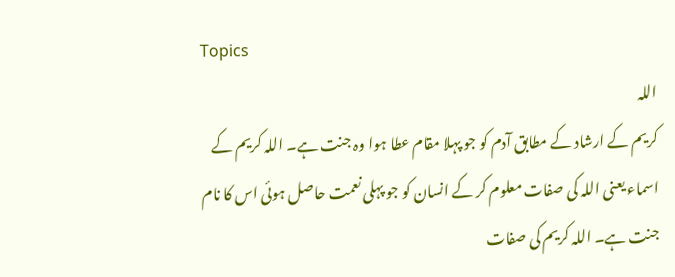Topics
اللہ
کریم کے ارشاد کے مطابق آدم کو جو پہلا مقام عطا ہوا وہ جنت ہے۔ اللہ کریم کے
اسماء یعنی اللہ کی صفات معلوم کر کے انسان کو جو پہلی نعمت حاصل ہوئی اس کا نام
جنت ہے۔ اللہ کریم کی صفات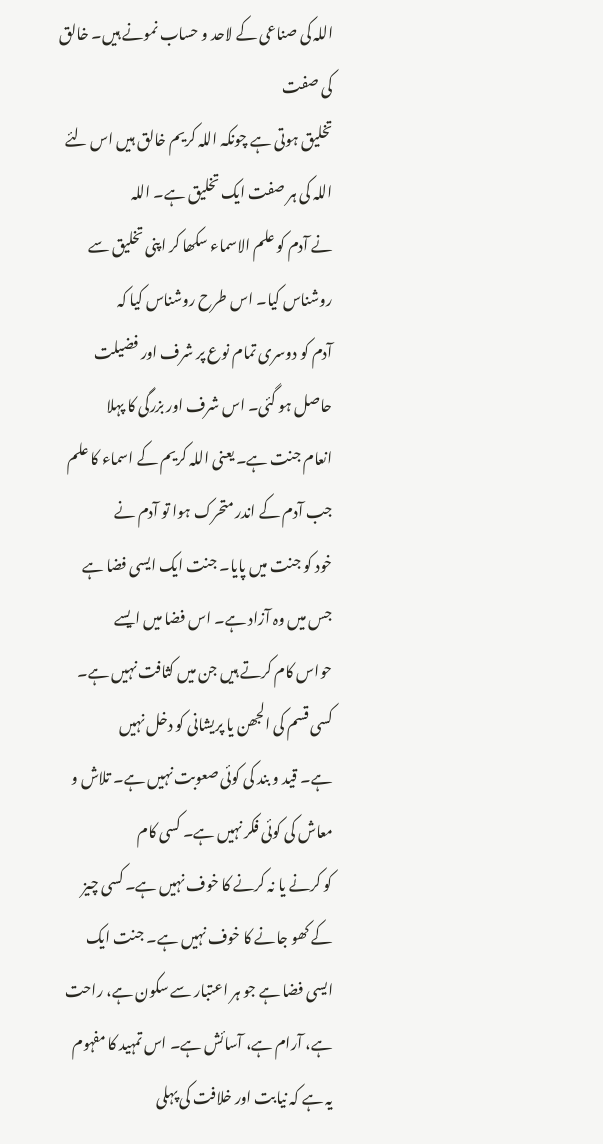اللہ کی صناعی کے لاحد و حساب نمونے ہیں۔ خالق کی صفت
تخلیق ہوتی ہے چونکہ اللہ کریم خالق ہیں اس لئے اللہ کی ہر صفت ایک تخلیق ہے۔ اللہ
نے آدم کو علم الاسماء سکھا کر اپنی تخلیق سے روشناس کیا۔ اس طرح روشناس کیا کہ
آدم کو دوسری تمام نوع پر شرف اور فضیلت حاصل ہو گئی۔ اس شرف اور بزرگی کا پہلا
انعام جنت ہے۔ یعنی اللہ کریم کے اسماء کا علم جب آدم کے اندر متحرک ہوا تو آدم نے
خود کو جنت میں پایا۔ جنت ایک ایسی فضا ہے جس میں وہ آزاد ہے۔ اس فضا میں ایسے
حواس کام کرتے ہیں جن میں کثافت نہیں ہے۔ کسی قسم کی الجھن یا پریشانی کو دخل نہیں
ہے۔ قید و بند کی کوئی صعوبت نہیں ہے۔ تلاش و معاش کی کوئی فکر نہیں ہے۔ کسی کام
کو کرنے یا نہ کرنے کا خوف نہیں ہے۔ کسی چیز کے کھو جانے کا خوف نہیں ہے۔ جنت ایک
ایسی فضا ہے جو ہر اعتبار سے سکون ہے، راحت ہے، آرام ہے، آسائش ہے۔ اس تمہید کا مفہوم
یہ ہے کہ نیابت اور خلافت کی پہلی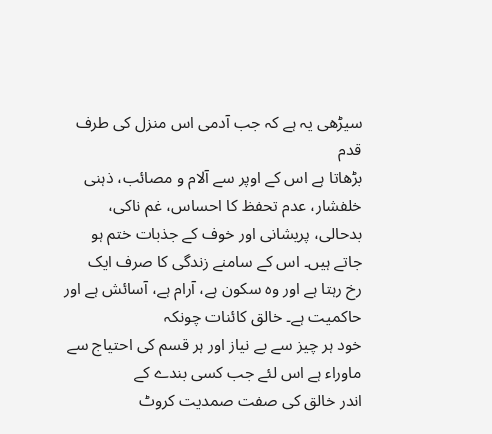سیڑھی یہ ہے کہ جب آدمی اس منزل کی طرف قدم
بڑھاتا ہے اس کے اوپر سے آلام و مصائب، ذہنی خلفشار، عدم تحفظ کا احساس، غم ناکی،
بدحالی، پریشانی اور خوف کے جذبات ختم ہو جاتے ہیں۔ اس کے سامنے زندگی کا صرف ایک
رخ رہتا ہے اور وہ سکون ہے، آرام ہے، آسائش ہے اور حاکمیت ہے۔ خالق کائنات چونکہ
خود ہر چیز سے بے نیاز اور ہر قسم کی احتیاج سے ماوراء ہے اس لئے جب کسی بندے کے
اندر خالق کی صفت صمدیت کروٹ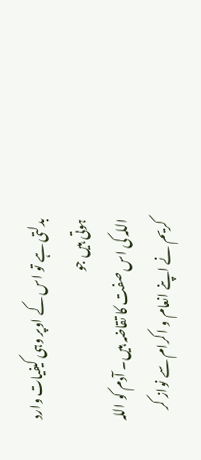بدلتی ہے تو اس کے اوپر وہی کیفیات وارد ہوتی ہیں جو
اللہ کی اس صفت کا تقاضہ ہیں۔ آدم کو اللہ کریم نے اپنے انعام و اکرام سے نواز کر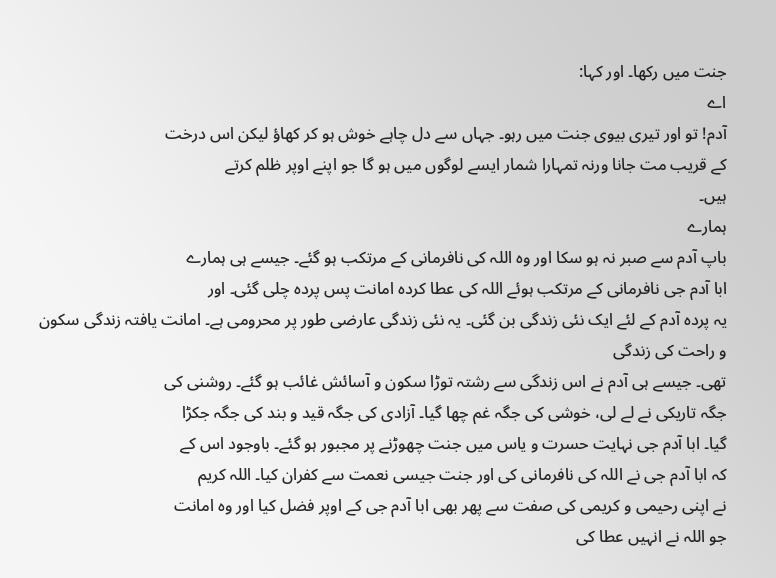جنت میں رکھا۔ اور کہا:
اے
آدم! تو اور تیری بیوی جنت میں رہو۔ جہاں سے دل چاہے خوش ہو کر کھاؤ لیکن اس درخت
کے قریب مت جانا ورنہ تمہارا شمار ایسے لوگوں میں ہو گا جو اپنے اوپر ظلم کرتے
ہیں۔
ہمارے
باپ آدم سے صبر نہ ہو سکا اور وہ اللہ کی نافرمانی کے مرتکب ہو گئے۔ جیسے ہی ہمارے
ابا آدم جی نافرمانی کے مرتکب ہوئے اللہ کی عطا کردہ امانت پس پردہ چلی گئی۔ اور
یہ پردہ آدم کے لئے ایک نئی زندگی بن گئی۔ یہ نئی زندگی عارضی طور پر محرومی ہے۔ امانت یافتہ زندگی سکون و راحت کی زندگی
تھی۔ جیسے ہی آدم نے اس زندگی سے رشتہ توڑا سکون و آسائش غائب ہو گئے۔ روشنی کی
جگہ تاریکی نے لے لی، خوشی کی جگہ غم چھا گیا۔ آزادی کی جگہ قید و بند کی جگہ جکڑا
گیا۔ ابا آدم جی نہایت حسرت و یاس میں جنت چھوڑنے پر مجبور ہو گئے۔ باوجود اس کے
کہ ابا آدم جی نے اللہ کی نافرمانی کی اور جنت جیسی نعمت سے کفران کیا۔ اللہ کریم
نے اپنی رحیمی و کریمی کی صفت سے پھر بھی ابا آدم جی کے اوپر فضل کیا اور وہ امانت
جو اللہ نے انہیں عطا کی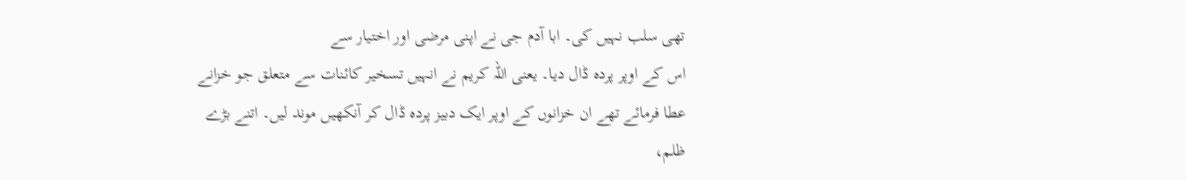تھی سلب نہیں کی۔ ابا آدم جی نے اپنی مرضی اور اختیار سے
اس کے اوپر پردہ ڈال دیا۔ یعنی اللہ کریم نے انہیں تسخیر کائنات سے متعلق جو خزانے
عطا فرمائے تھے ان خزانوں کے اوپر ایک دبیز پردہ ڈال کر آنکھیں موند لیں۔ اتنے بڑے
ظلم،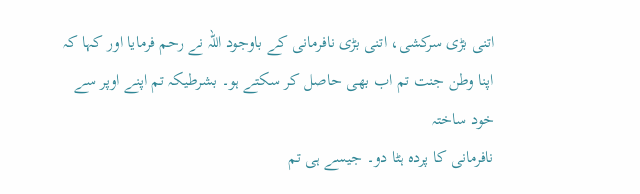اتنی بڑی سرکشی، اتنی بڑی نافرمانی کے باوجود اللہ نے رحم فرمایا اور کہا کہ
اپنا وطن جنت تم اب بھی حاصل کر سکتے ہو۔ بشرطیکہ تم اپنے اوپر سے خود ساختہ
نافرمانی کا پردہ ہٹا دو۔ جیسے ہی تم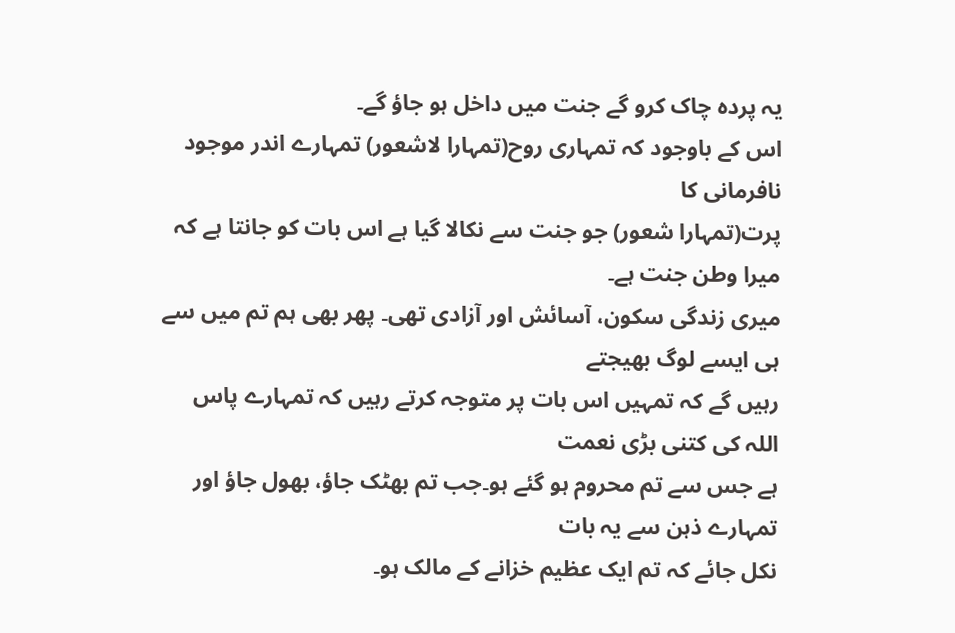یہ پردہ چاک کرو گے جنت میں داخل ہو جاؤ گے۔
اس کے باوجود کہ تمہاری روح(تمہارا لاشعور) تمہارے اندر موجود نافرمانی کا
پرت(تمہارا شعور) جو جنت سے نکالا گیا ہے اس بات کو جانتا ہے کہ میرا وطن جنت ہے۔
میری زندگی سکون، آسائش اور آزادی تھی۔ پھر بھی ہم تم میں سے ہی ایسے لوگ بھیجتے
رہیں گے کہ تمہیں اس بات پر متوجہ کرتے رہیں کہ تمہارے پاس اللہ کی کتنی بڑی نعمت
ہے جس سے تم محروم ہو گئے ہو۔جب تم بھٹک جاؤ، بھول جاؤ اور تمہارے ذہن سے یہ بات
نکل جائے کہ تم ایک عظیم خزانے کے مالک ہو۔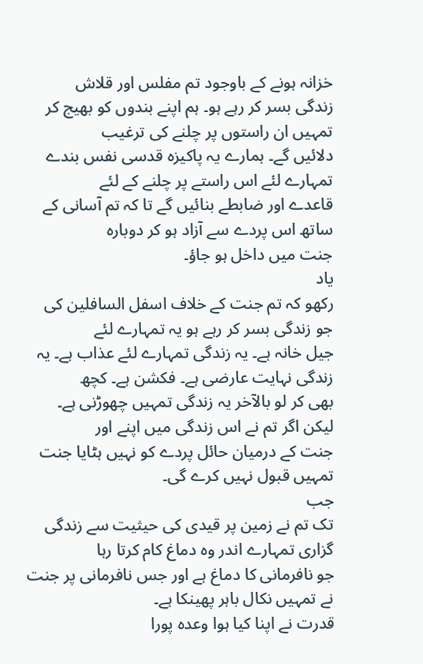خزانہ ہونے کے باوجود تم مفلس اور قلاش
زندگی بسر کر رہے ہو۔ ہم اپنے بندوں کو بھیج کر تمہیں ان راستوں پر چلنے کی ترغیب
دلائیں گے۔ ہمارے یہ پاکیزہ قدسی نفس بندے تمہارے لئے اس راستے پر چلنے کے لئے
قاعدے اور ضابطے بنائیں گے تا کہ تم آسانی کے ساتھ اس پردے سے آزاد ہو کر دوبارہ
جنت میں داخل ہو جاؤ۔
یاد
رکھو کہ تم جنت کے خلاف اسفل السافلین کی جو زندگی بسر کر رہے ہو یہ تمہارے لئے
جیل خانہ ہے۔ یہ زندگی تمہارے لئے عذاب ہے۔ یہ زندگی نہایت عارضی ہے۔ فکشن ہے۔ کچھ
بھی کر لو بالآخر یہ زندگی تمہیں چھوڑنی ہے۔ لیکن اگر تم نے اس زندگی میں اپنے اور
جنت کے درمیان حائل پردے کو نہیں ہٹایا جنت تمہیں قبول نہیں کرے گی۔
جب
تک تم نے زمین پر قیدی کی حیثیت سے زندگی گزاری تمہارے اندر وہ دماغ کام کرتا رہا
جو نافرمانی کا دماغ ہے اور جس نافرمانی پر جنت نے تمہیں نکال باہر پھینکا ہے۔
قدرت نے اپنا کیا ہوا وعدہ پورا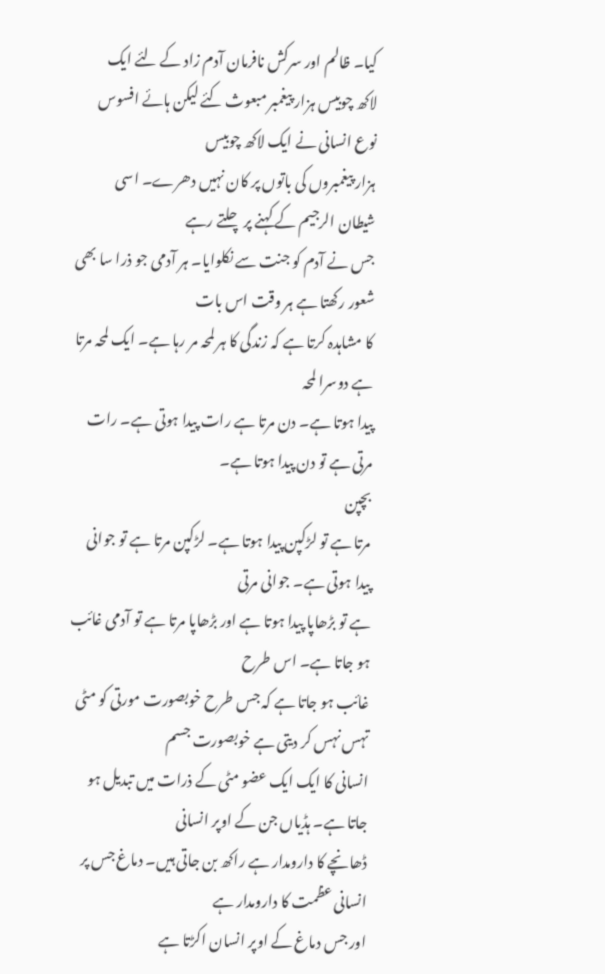کیا۔ ظالم اور سرکش نافرمان آدم زاد کے لئے ایک
لاکھ چوبیس ہزار پیغمبر مبعوث کئے لیکن ہائے افسوس نوع انسانی نے ایک لاکھ چوبیس
ہزار پیغمبروں کی باتوں پر کان نہیں دھرے۔ اسی شیطان الرجیم کے کہنے پر چلتے رہے
جس نے آدم کو جنت سے نکلوایا۔ ہر آدمی جو ذرا سا بھی شعور رکھتا ہے ہر وقت اس بات
کا مشاہدہ کرتا ہے کہ زندگی کا ہر لمحہ مر رہا ہے۔ ایک لمحہ مرتا ہے دوسرا لمحہ
پیدا ہوتا ہے۔ دن مرتا ہے رات پیدا ہوتی ہے۔ رات مرتی ہے تو دن پیدا ہوتا ہے۔
بچپن
مرتا ہے تو لڑکپن پیدا ہوتا ہے۔ لڑکپن مرتا ہے تو جوانی پیدا ہوتی ہے۔ جوانی مرتی
ہے تو بڑھاپا پیدا ہوتا ہے اور بڑھاپا مرتا ہے تو آدمی غائب ہو جاتا ہے۔ اس طرح
غائب ہو جاتا ہے کہ جس طرح خوبصورت مورتی کو مٹی تہس نہس کر دیتی ہے خوبصورت جسم
انسانی کا ایک ایک عضو مٹی کے ذرات میں تبدیل ہو جاتا ہے۔ ہڈیاں جن کے اوپر انسانی
ڈھانچے کا دارومدار ہے راکھ بن جاتی ہیں۔ دماغ جس پر انسانی عظمت کا دارومدار ہے
اور جس دماغ کے اوپر انسان اکڑتا ہے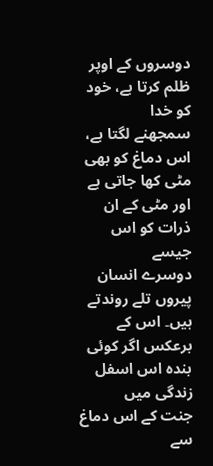دوسروں کے اوپر ظلم کرتا ہے، خود کو خدا
سمجھنے لگتا ہے، اس دماغ کو بھی مٹی کھا جاتی ہے اور مٹی کے ان ذرات کو اس جیسے
دوسرے انسان پیروں تلے روندتے ہیں۔ اس کے برعکس اگر کوئی بندہ اس اسفل زندگی میں
جنت کے اس دماغ سے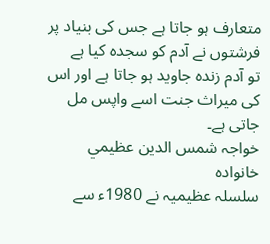متعارف ہو جاتا ہے جس کی بنیاد پر فرشتوں نے آدم کو سجدہ کیا ہے
تو آدم زندہ جاوید ہو جاتا ہے اور اس کی میراث جنت اسے واپس مل جاتی ہے۔
خواجہ شمس الدين عظيمي
خانوادہ
سلسلہ عظیمیہ نے 1980ء سے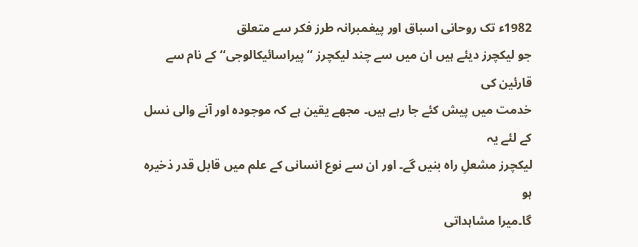1982ء تک روحانی اسباق اور پیغمبرانہ طرز فکر سے متعلق
جو لیکچرز دیئے ہیں ان میں سے چند لیکچرز ‘‘پیراسائیکالوجی‘‘ کے نام سے قارئین کی
خدمت میں پیش کئے جا رہے ہیں۔ مجھے یقین ہے کہ موجودہ اور آنے والی نسل کے لئے یہ
لیکچرز مشعلِ راہ بنیں گے۔ اور ان سے نوع انسانی کے علم میں قابل قدر ذخیرہ ہو
گا۔میرا مشاہداتی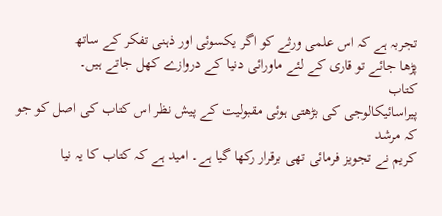تجربہ ہے کہ اس علمی ورثے کو اگر یکسوئی اور ذہنی تفکر کے ساتھ
پڑھا جائے تو قاری کے لئے ماورائی دنیا کے دروازے کھل جاتے ہیں۔
کتاب
پیراسائیکالوجی کی بڑھتی ہوئی مقبولیت کے پیش نظر اس کتاب کی اصل کو جو کہ مرشد
کریم نے تجویز فرمائی تھی برقرار رکھا گیا ہے۔ امید ہے کہ کتاب کا یہ نیا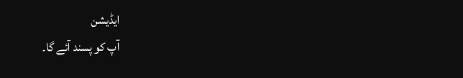ایڈیشن
آپ کو پسند آئے گا۔